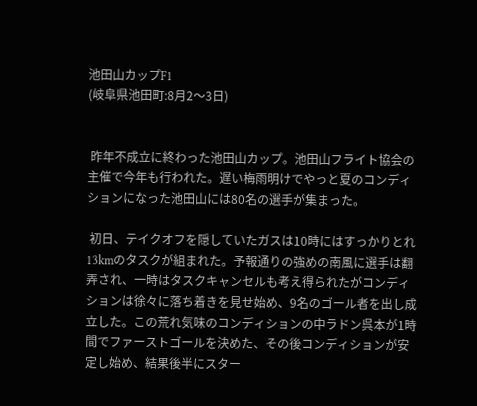池田山カップF1
(岐阜県池田町:8月2〜3日)


 昨年不成立に終わった池田山カップ。池田山フライト協会の主催で今年も行われた。遅い梅雨明けでやっと夏のコンディションになった池田山には80名の選手が集まった。

 初日、テイクオフを隠していたガスは10時にはすっかりとれ13kmのタスクが組まれた。予報通りの強めの南風に選手は翻弄され、一時はタスクキャンセルも考え得られたがコンディションは徐々に落ち着きを見せ始め、9名のゴール者を出し成立した。この荒れ気味のコンディションの中ラドン呉本が1時間でファーストゴールを決めた、その後コンディションが安定し始め、結果後半にスター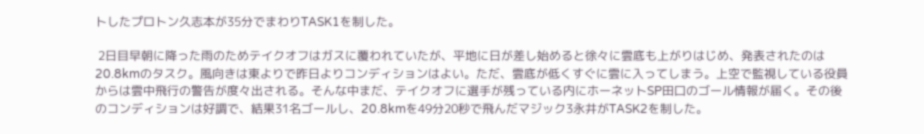トしたプロトン久志本が35分でまわりTASK1を制した。

 2日目早朝に降った雨のためテイクオフはガスに覆われていたが、平地に日が差し始めると徐々に雲底も上がりはじめ、発表されたのは20.8kmのタスク。風向きは東よりで昨日よりコンディションはよい。ただ、雲底が低くすぐに雲に入ってしまう。上空で監視している役員からは雲中飛行の警告が度々出される。そんな中まだ、テイクオフに選手が残っている内にホーネットSP田口のゴール情報が届く。その後のコンディションは好調で、結果31名ゴールし、20.8kmを49分20秒で飛んだマジック3永井がTASK2を制した。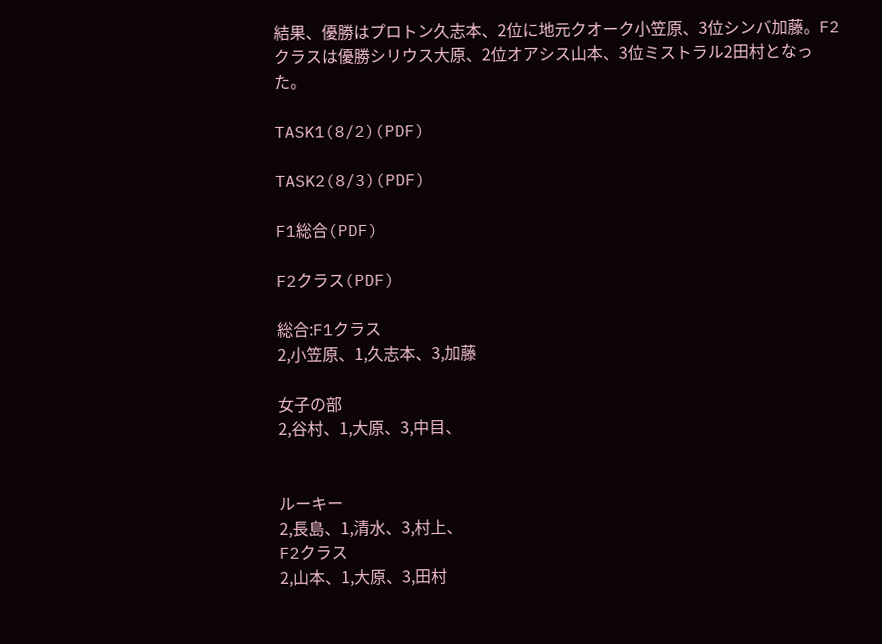結果、優勝はプロトン久志本、2位に地元クオーク小笠原、3位シンバ加藤。F2クラスは優勝シリウス大原、2位オアシス山本、3位ミストラル2田村となった。

TASK1(8/2)(PDF)

TASK2(8/3)(PDF)

F1総合(PDF)

F2クラス(PDF)

総合:F1クラス
2,小笠原、1,久志本、3,加藤

女子の部
2,谷村、1,大原、3,中目、


ルーキー
2,長島、1,清水、3,村上、
F2クラス
2,山本、1,大原、3,田村